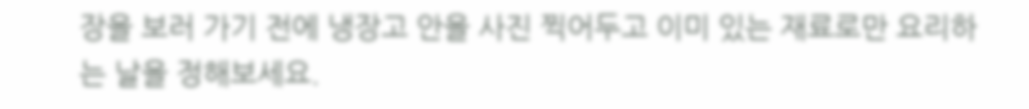장을 보러 가기 전에 냉장고 안을 사진 찍어두고 이미 있는 재료로만 요리하는 날을 정해보세요.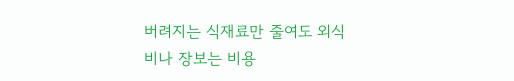버려지는 식재료만 줄여도 외식비나 장보는 비용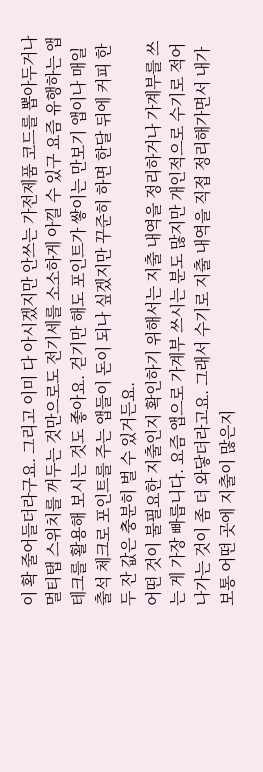이 확 줄어들더라구요. 그리고 이미 다 아시겠지만 안쓰는 가전제품 코드를 뽑아두거나 멀티탭 스위치를 꺼두는 것만으로도 전기세를 소소하게 아낄 수 있구 요즘 유행하는 앱테크를 활용해 보시는 것도 좋아요. 걷기만 해도 포인트가 쌓이는 만보기 앱이나 매일 출석 체크로 포인트를 주는 앱들이 돈이 되나 싶겠지만 꾸준히 하면 한달 뒤에 커피 한두 잔 값은 충분히 벌 수 있거든요.
어떤 것이 불필요한 지출인지 확인하기 위해서는 지출 내역을 정리하거나 가계부를 쓰는 게 가장 빠릅니다. 요즘 앱으로 가계부 쓰시는 분도 많지만 개인적으로 수기로 적어나가는 것이 좀 더 와닿더라고요. 그래서 수기로 지출 내역을 직접 정리해가면서 내가 보통 어떤 곳에 지출이 많은지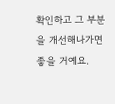확인하고 그 부분을 개선해나가면 좋을 거예요.